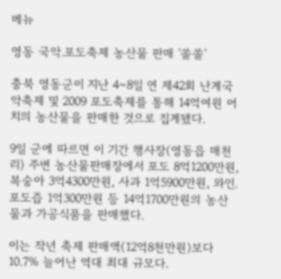메뉴

영동 국악.포도축제 농산물 판매 '쏠쏠'

충북 영동군이 지난 4~8일 연 제42회 난계국악축제 및 2009 포도축제를 통해 14억여원 어치의 농산물을 판매한 것으로 집계됐다.

9일 군에 따르면 이 기간 행사장(영동읍 매천리) 주변 농산물판매장에서 포도 8억1200만원, 복숭아 3억4300만원, 사과 1억5900만원, 와인.포도즙 1억300만원 등 14억1700만원의 농산물과 가공식품을 판매했다.

이는 작년 축제 판매액(12억8천만원)보다 10.7% 늘어난 역대 최대 규모다.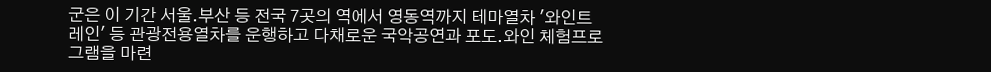군은 이 기간 서울.부산 등 전국 7곳의 역에서 영동역까지 테마열차 '와인트레인' 등 관광전용열차를 운행하고 다채로운 국악공연과 포도.와인 체험프로그램을 마련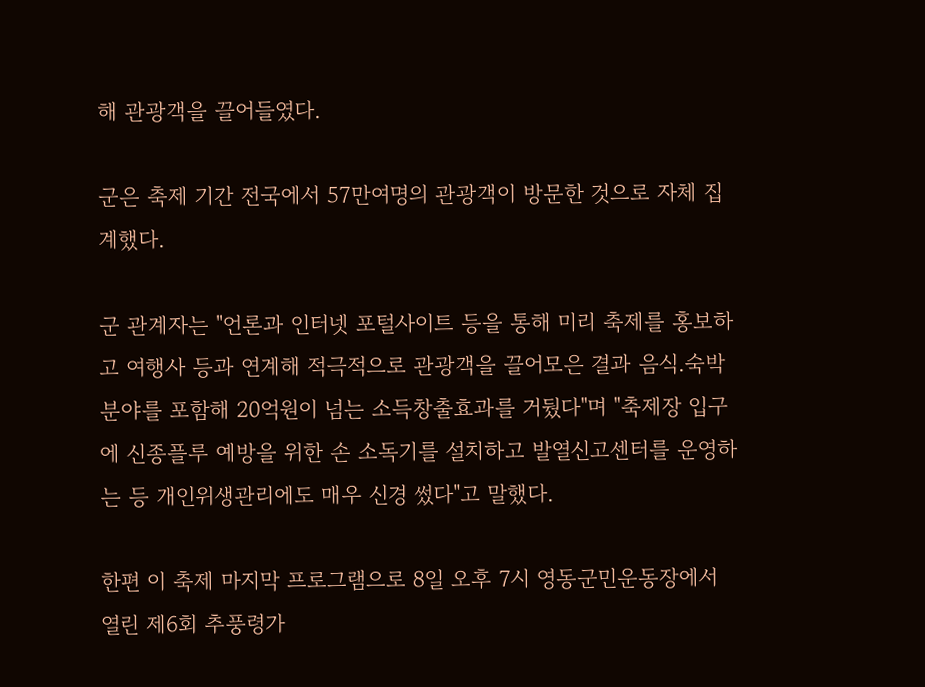해 관광객을 끌어들였다.

군은 축제 기간 전국에서 57만여명의 관광객이 방문한 것으로 자체 집계했다.

군 관계자는 "언론과 인터넷 포털사이트 등을 통해 미리 축제를 홍보하고 여행사 등과 연계해 적극적으로 관광객을 끌어모은 결과 음식.숙박분야를 포함해 20억원이 넘는 소득창출효과를 거뒀다"며 "축제장 입구에 신종플루 예방을 위한 손 소독기를 설치하고 발열신고센터를 운영하는 등 개인위생관리에도 매우 신경 썼다"고 말했다.

한편 이 축제 마지막 프로그램으로 8일 오후 7시 영동군민운동장에서 열린 제6회 추풍령가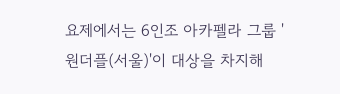요제에서는 6인조 아카펠라 그룹 '원더플(서울)'이 대상을 차지해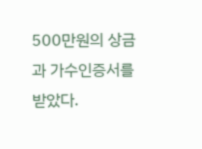500만원의 상금과 가수인증서를 받았다.